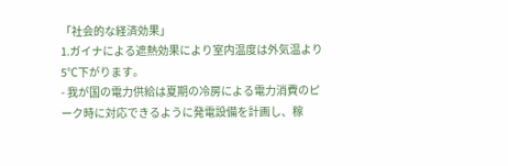「社会的な経済効果」
1.ガイナによる遮熱効果により室内温度は外気温より5℃下がります。
- 我が国の電力供給は夏期の冷房による電力消費のピーク時に対応できるように発電設備を計画し、稼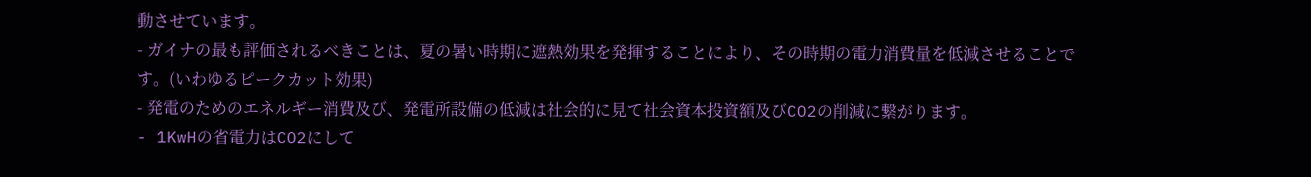動させています。
- ガイナの最も評価されるべきことは、夏の暑い時期に遮熱効果を発揮することにより、その時期の電力消費量を低減させることです。(いわゆるピークカット効果)
- 発電のためのエネルギー消費及び、発電所設備の低減は社会的に見て社会資本投資額及びCO2の削減に繋がります。
- 1KwHの省電力はCO2にして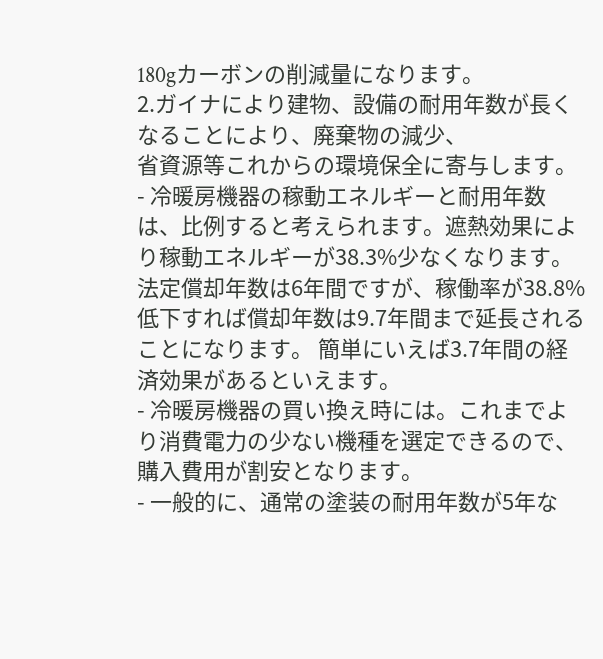180gカーボンの削減量になります。
2.ガイナにより建物、設備の耐用年数が長くなることにより、廃棄物の減少、
省資源等これからの環境保全に寄与します。
- 冷暖房機器の稼動エネルギーと耐用年数は、比例すると考えられます。遮熱効果により稼動エネルギーが38.3%少なくなります。法定償却年数は6年間ですが、稼働率が38.8%低下すれば償却年数は9.7年間まで延長されることになります。 簡単にいえば3.7年間の経済効果があるといえます。
- 冷暖房機器の買い換え時には。これまでより消費電力の少ない機種を選定できるので、購入費用が割安となります。
- 一般的に、通常の塗装の耐用年数が5年な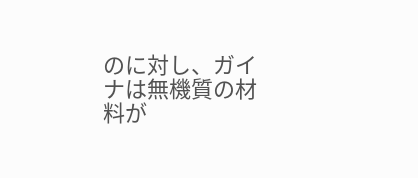のに対し、ガイナは無機質の材料が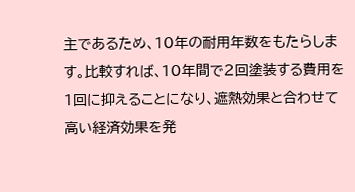主であるため、10年の耐用年数をもたらします。比較すれば、10年間で2回塗装する費用を1回に抑えることになり、遮熱効果と合わせて高い経済効果を発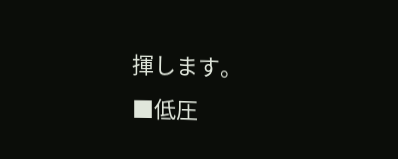揮します。
■低圧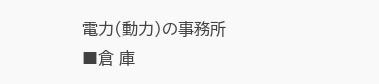電力(動力)の事務所
■倉 庫